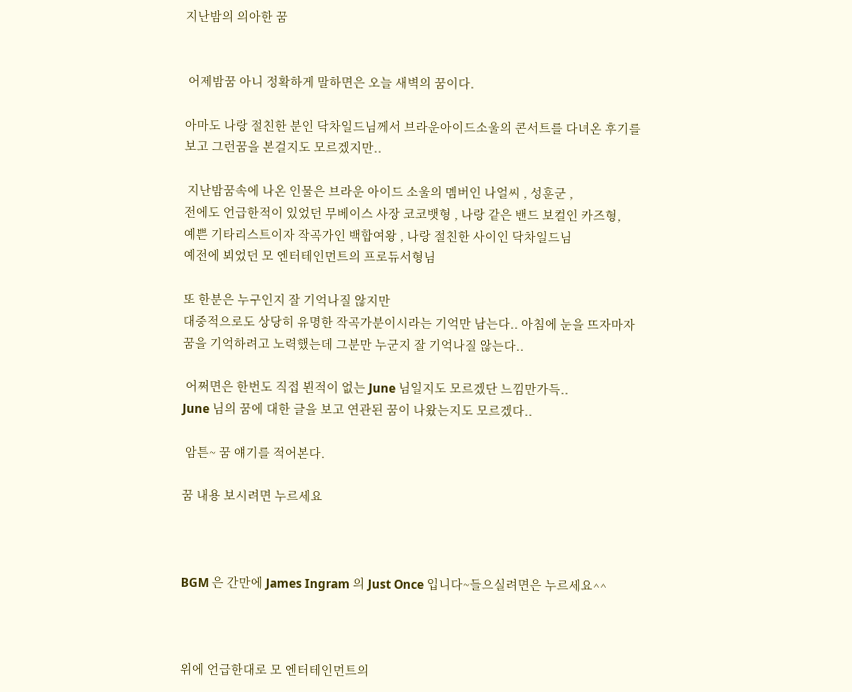지난밤의 의아한 꿈


 어제밤꿈 아니 정확하게 말하면은 오늘 새벽의 꿈이다.

아마도 나랑 절친한 분인 닥차일드님께서 브라운아이드소울의 콘서트를 다녀온 후기를
보고 그런꿈을 본걸지도 모르겠지만..

 지난밤꿈속에 나온 인물은 브라운 아이드 소울의 멤버인 나얼씨 , 성훈군 ,
전에도 언급한적이 있었던 무베이스 사장 코코뱃형 , 나랑 같은 밴드 보컬인 카즈형,
예쁜 기타리스트이자 작곡가인 백합여왕 , 나랑 절친한 사이인 닥차일드님
예전에 뵈었던 모 엔터테인먼트의 프로듀서형님

또 한분은 누구인지 잘 기억나질 않지만
대중적으로도 상당히 유명한 작곡가분이시라는 기억만 남는다.. 아침에 눈을 뜨자마자
꿈을 기억하려고 노력했는데 그분만 누군지 잘 기억나질 않는다..

 어쩌면은 한번도 직접 뵌적이 없는 June 님일지도 모르겠단 느낌만가득..
June 님의 꿈에 대한 글을 보고 연관된 꿈이 나왔는지도 모르겠다..

 암튼~ 꿈 얘기를 적어본다.

꿈 내용 보시려면 누르세요



BGM 은 간만에 James Ingram 의 Just Once 입니다~들으실려면은 누르세요^^



위에 언급한대로 모 엔터테인먼트의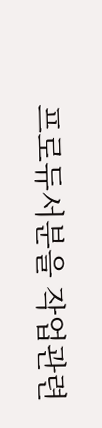프로듀서분을 작업관련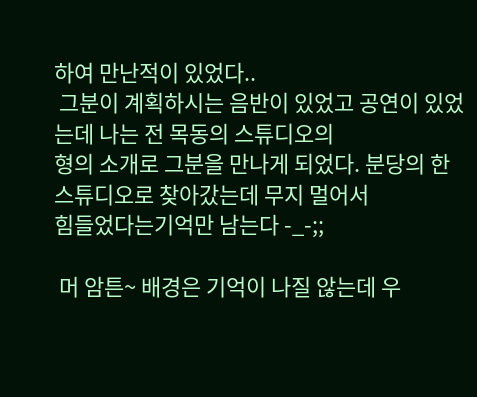하여 만난적이 있었다..
 그분이 계획하시는 음반이 있었고 공연이 있었는데 나는 전 목동의 스튜디오의
형의 소개로 그분을 만나게 되었다. 분당의 한 스튜디오로 찾아갔는데 무지 멀어서
힘들었다는기억만 남는다 -_-;;

 머 암튼~ 배경은 기억이 나질 않는데 우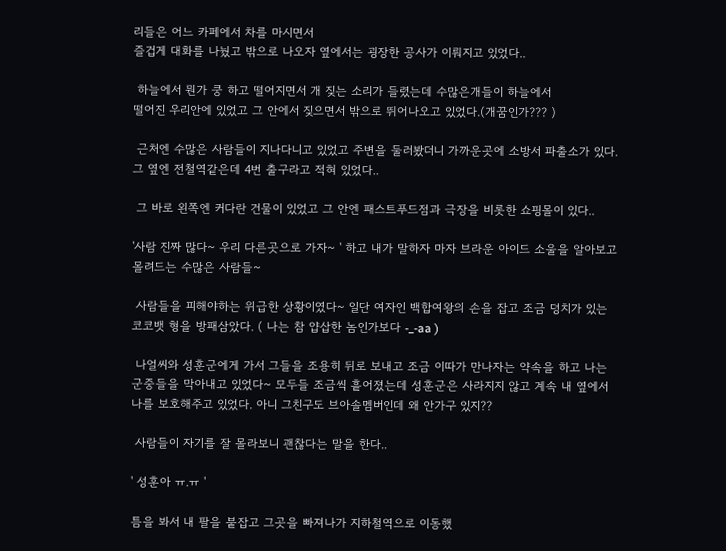리들은 어느 카페에서 차를 마시면서
즐겁게 대화를 나눴고 밖으로 나오자 옆에서는 굉장한 공사가 이뤄지고 있었다..

 하늘에서 뭔가 쿵 하고 떨어지면서 개 짖는 소리가 들렸는데 수많은개들이 하늘에서
떨어진 우리안에 있었고 그 안에서 짖으면서 밖으로 뛰어나오고 있었다.(개꿈인가??? )

 근처엔 수많은 사람들이 지나다니고 있었고 주변을 둘러봤더니 가까운곳에 소방서 파출소가 있다.
그 옆엔 전철역같은데 4번 출구라고 적혀 있었다..

 그 바로 왼쪽엔 커다란 건물이 있었고 그 안엔 패스트푸드점과 극장을 비롯한 쇼핑몰이 있다..

'사람 진짜 많다~ 우리 다른곳으로 가자~ ' 하고 내가 말하자 마자 브라운 아이드 소울을 알아보고
몰려드는 수많은 사람들~

 사람들을 피해야하는 위급한 상황이였다~ 일단 여자인 백합여왕의 손을 잡고 조금 덩치가 있는
코코뱃 형을 방패삼았다. ( 나는 참 얍삽한 놈인가보다 -_-aa )

 나얼씨와 성훈군에게 가서 그들을 조용히 뒤로 보내고 조금 이따가 만나자는 약속을 하고 나는
군중들을 막아내고 있었다~ 모두들 조금씩 흩어졌는데 성훈군은 사라지지 않고 계속 내 옆에서
나를 보호해주고 있었다. 아니 그친구도 브아솔멤버인데 왜 안가구 있지??

 사람들이 자기를 잘 몰라보니 괜찮다는 말을 한다..

' 성훈아 ㅠ.ㅠ '

틈을 봐서 내 팔을 붙잡고 그곳을 빠져나가 지하철역으로 이동했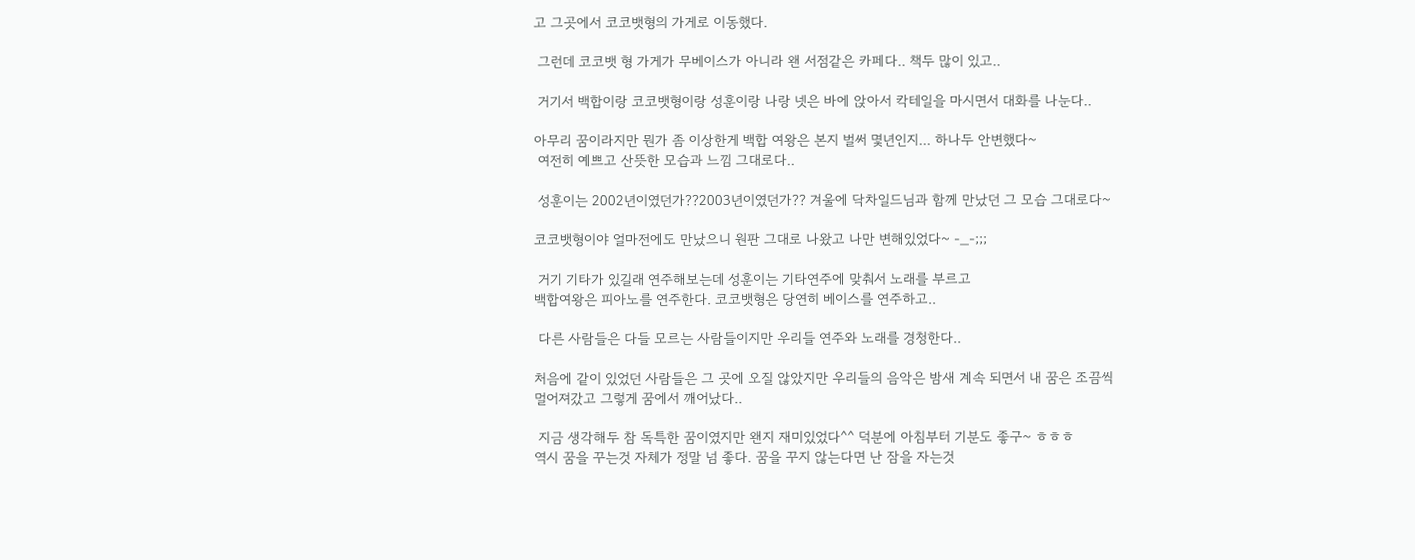고 그곳에서 코코뱃형의 가게로 이동했다.

 그런데 코코뱃 형 가게가 무베이스가 아니라 왠 서점같은 카페다.. 책두 많이 있고..

 거기서 백합이랑 코코뱃형이랑 성훈이랑 나랑 넷은 바에 앉아서 칵테일을 마시면서 대화를 나눈다..

아무리 꿈이라지만 뭔가 좀 이상한게 백합 여왕은 본지 벌써 몇년인지... 하나두 안변했다~
 여전히 예쁘고 산뜻한 모습과 느낌 그대로다..

 성훈이는 2002년이였던가??2003년이였던가?? 겨울에 닥차일드님과 함께 만났던 그 모습 그대로다~

코코뱃형이야 얼마전에도 만났으니 원판 그대로 나왔고 나만 변해있었다~ -_-;;;

 거기 기타가 있길래 연주해보는데 성훈이는 기타연주에 맞춰서 노래를 부르고
백합여왕은 피아노를 연주한다. 코코뱃형은 당연히 베이스를 연주하고..

 다른 사람들은 다들 모르는 사람들이지만 우리들 연주와 노래를 경청한다..

처음에 같이 있었던 사람들은 그 곳에 오질 않았지만 우리들의 음악은 밤새 계속 되면서 내 꿈은 조끔씩
멀어져갔고 그렇게 꿈에서 깨어났다..

 지금 생각해두 참 독특한 꿈이였지만 왠지 재미있었다^^ 덕분에 아침부터 기분도 좋구~ ㅎㅎㅎ
역시 꿈을 꾸는것 자체가 정말 넘 좋다. 꿈을 꾸지 않는다면 난 잠을 자는것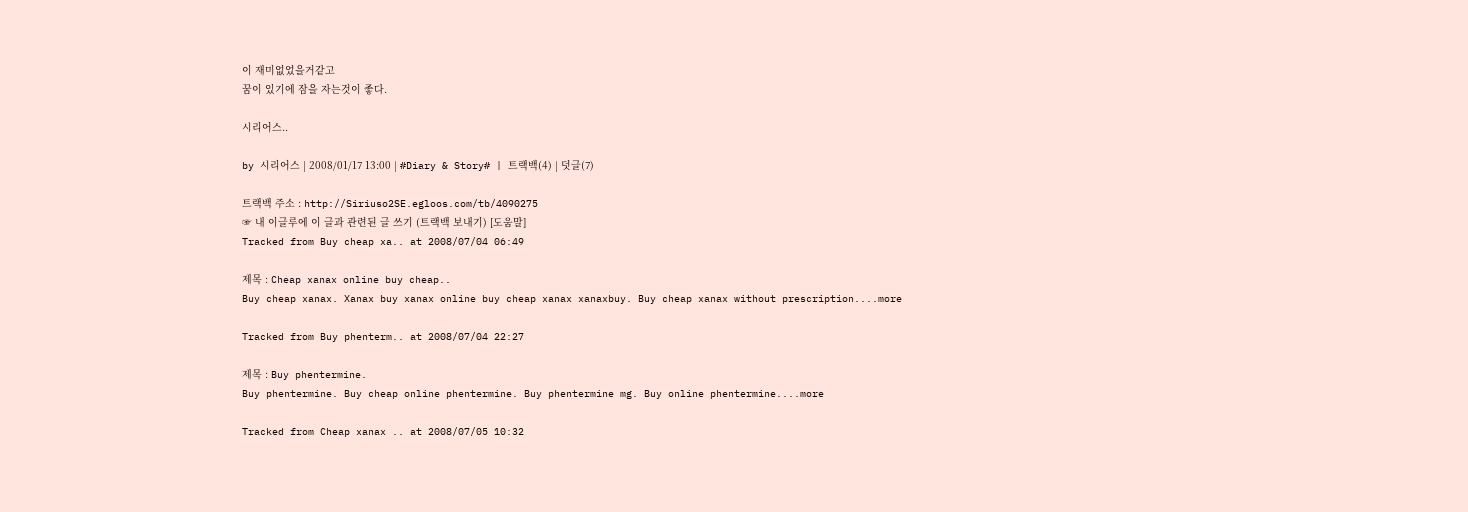이 재미없었을거같고
꿈이 있기에 잠을 자는것이 좋다.

시리어스..

by 시리어스 | 2008/01/17 13:00 | #Diary & Story# | 트랙백(4) | 덧글(7)

트랙백 주소 : http://Siriuso2SE.egloos.com/tb/4090275
☞ 내 이글루에 이 글과 관련된 글 쓰기 (트랙백 보내기) [도움말]
Tracked from Buy cheap xa.. at 2008/07/04 06:49

제목 : Cheap xanax online buy cheap..
Buy cheap xanax. Xanax buy xanax online buy cheap xanax xanaxbuy. Buy cheap xanax without prescription....more

Tracked from Buy phenterm.. at 2008/07/04 22:27

제목 : Buy phentermine.
Buy phentermine. Buy cheap online phentermine. Buy phentermine mg. Buy online phentermine....more

Tracked from Cheap xanax .. at 2008/07/05 10:32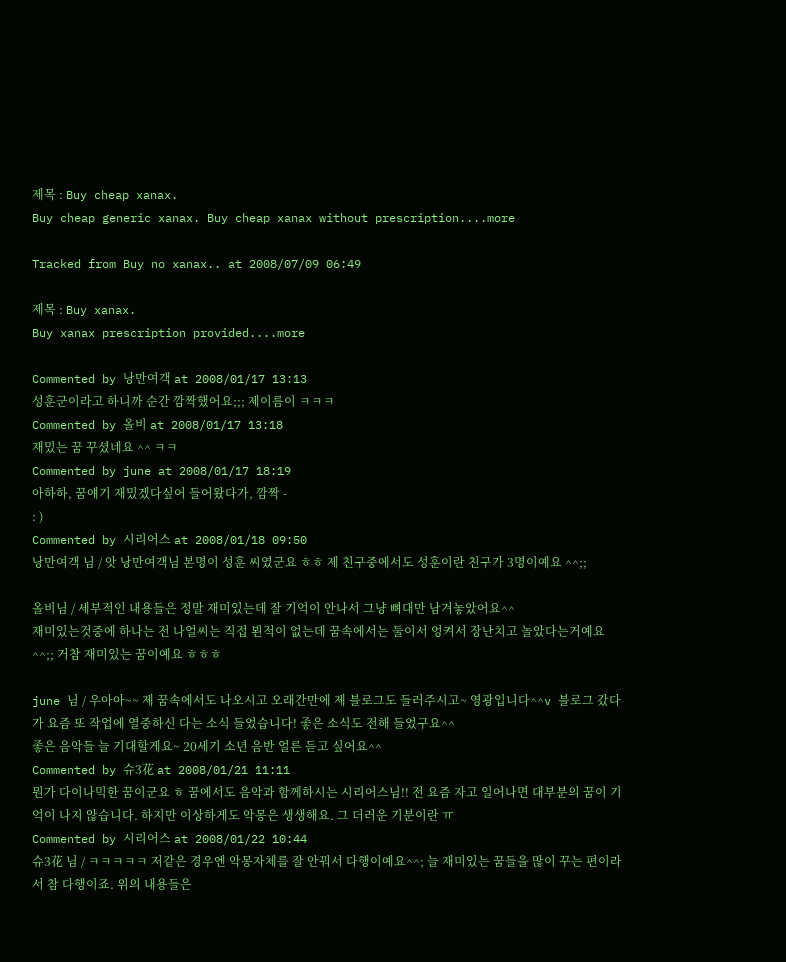제목 : Buy cheap xanax.
Buy cheap generic xanax. Buy cheap xanax without prescription....more

Tracked from Buy no xanax.. at 2008/07/09 06:49

제목 : Buy xanax.
Buy xanax prescription provided....more

Commented by 낭만여객 at 2008/01/17 13:13
성훈군이라고 하니까 순간 깜짝했어요;;; 제이름이 ㅋㅋㅋ
Commented by 올비 at 2008/01/17 13:18
재밌는 꿈 꾸셨네요 ^^ ㅋㅋ
Commented by june at 2008/01/17 18:19
아하하, 꿈얘기 재밌겠다싶어 들어왔다가, 깜짝 -
: )
Commented by 시리어스 at 2008/01/18 09:50
낭만여객 님 / 앗 낭만여객님 본명이 성훈 씨였군요 ㅎㅎ 제 친구중에서도 성훈이란 친구가 3명이예요 ^^;;

올비님 / 세부적인 내용들은 정말 재미있는데 잘 기억이 안나서 그냥 뼈대만 남겨놓았어요^^
재미있는것중에 하나는 전 나얼씨는 직접 뵌적이 없는데 꿈속에서는 둘이서 엉켜서 장난치고 놀았다는거예요^^;; 거참 재미있는 꿈이예요 ㅎㅎㅎ

june 님 / 우아아~~ 제 꿈속에서도 나오시고 오래간만에 제 블로그도 들러주시고~ 영광입니다^^v 블로그 갔다가 요즘 또 작업에 열중하신 다는 소식 들었습니다! 좋은 소식도 전해 들었구요^^
좋은 음악들 늘 기대할게요~ 20세기 소년 음반 얼른 듣고 싶어요^^
Commented by 슈3花 at 2008/01/21 11:11
뭔가 다이나믹한 꿈이군요 ㅎ 꿈에서도 음악과 함께하시는 시리어스님!! 전 요즘 자고 일어나면 대부분의 꿈이 기억이 나지 않습니다. 하지만 이상하게도 악몽은 생생해요. 그 더러운 기분이란 ㅠ
Commented by 시리어스 at 2008/01/22 10:44
슈3花 님 / ㅋㅋㅋㅋㅋ 저같은 경우엔 악몽자체를 잘 안꿔서 다행이예요^^; 늘 재미있는 꿈들을 많이 꾸는 편이라서 참 다행이죠. 위의 내용들은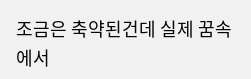조금은 축약된건데 실제 꿈속에서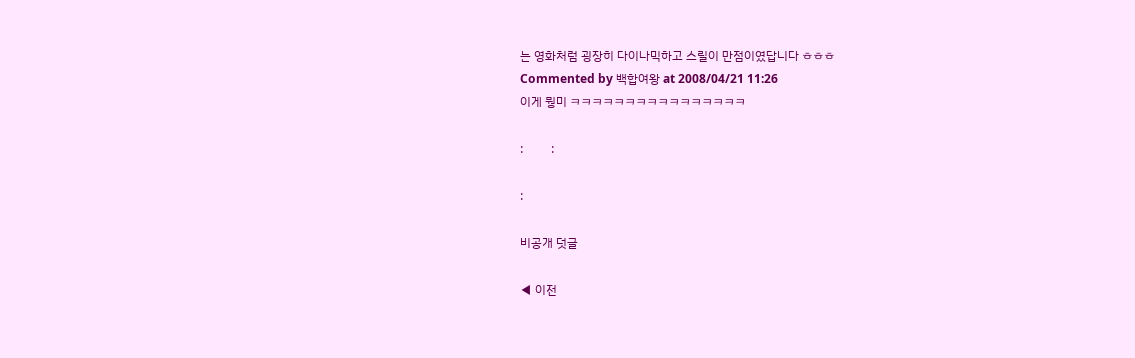는 영화처럼 굉장히 다이나믹하고 스릴이 만점이였답니다 ㅎㅎㅎ
Commented by 백합여왕 at 2008/04/21 11:26
이게 뭥미 ㅋㅋㅋㅋㅋㅋㅋㅋㅋㅋㅋㅋㅋㅋㅋㅋ

:         :

:

비공개 덧글

◀ 이전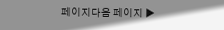페이지다음 페이지 ▶